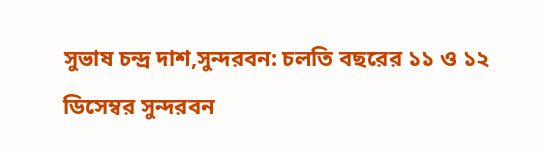সুভাষ চন্দ্র দাশ,সুন্দরবন: চলতি বছরের ১১ ও ১২ ডিসেম্বর সুন্দরবন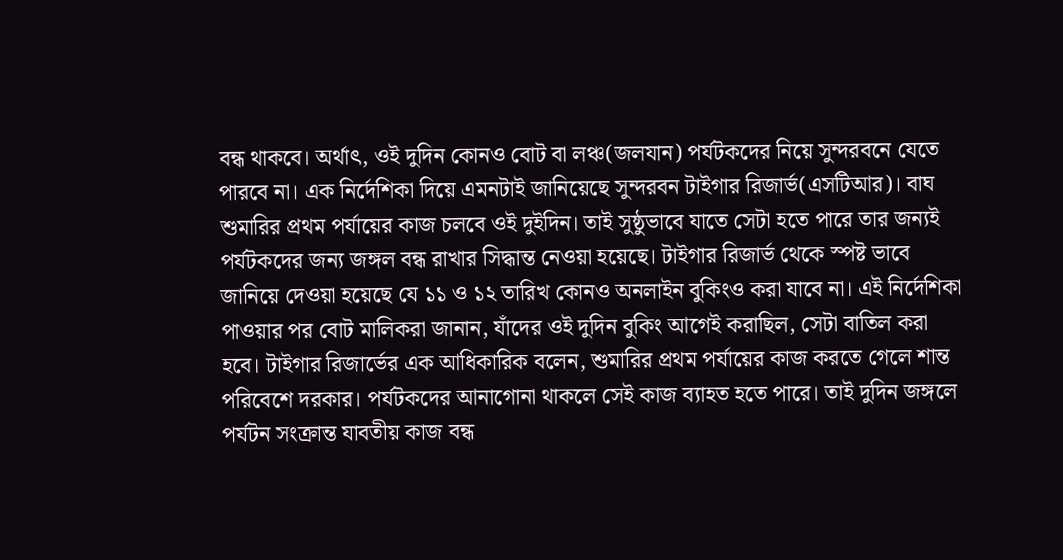বন্ধ থাকবে। অর্থাৎ, ওই দুদিন কোনও বোট বা লঞ্চ(জলযান) পর্যটকদের নিয়ে সুন্দরবনে যেতে পারবে না। এক নির্দেশিকা দিয়ে এমনটাই জানিয়েছে সুন্দরবন টাইগার রিজার্ভ(এসটিআর)। বাঘ শুমারির প্রথম পর্যায়ের কাজ চলবে ওই দুইদিন। তাই সুষ্ঠুভাবে যাতে সেটা হতে পারে তার জন্যই পর্যটকদের জন্য জঙ্গল বন্ধ রাখার সিদ্ধান্ত নেওয়া হয়েছে। টাইগার রিজার্ভ থেকে স্পষ্ট ভাবে জানিয়ে দেওয়া হয়েছে যে ১১ ও ১২ তারিখ কোনও অনলাইন বুকিংও করা যাবে না। এই নির্দেশিকা পাওয়ার পর বোট মালিকরা জানান, যাঁদের ওই দুদিন বুকিং আগেই করাছিল, সেটা বাতিল করা হবে। টাইগার রিজার্ভের এক আধিকারিক বলেন, শুমারির প্রথম পর্যায়ের কাজ করতে গেলে শান্ত পরিবেশে দরকার। পর্যটকদের আনাগোনা থাকলে সেই কাজ ব্যাহত হতে পারে। তাই দুদিন জঙ্গলে পর্যটন সংক্রান্ত যাবতীয় কাজ বন্ধ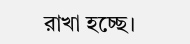রাখা হচ্ছে।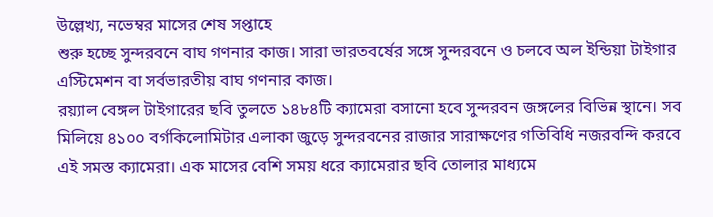উল্লেখ্য, নভেম্বর মাসের শেষ সপ্তাহে
শুরু হচ্ছে সুন্দরবনে বাঘ গণনার কাজ। সারা ভারতবর্ষের সঙ্গে সুন্দরবনে ও চলবে অল ইন্ডিয়া টাইগার এস্টিমেশন বা সর্বভারতীয় বাঘ গণনার কাজ।
রয়্যাল বেঙ্গল টাইগারের ছবি তুলতে ১৪৮৪টি ক্যামেরা বসানো হবে সুন্দরবন জঙ্গলের বিভিন্ন স্থানে। সব মিলিয়ে ৪১০০ বর্গকিলোমিটার এলাকা জুড়ে সুন্দরবনের রাজার সারাক্ষণের গতিবিধি নজরবন্দি করবে এই সমস্ত ক্যামেরা। এক মাসের বেশি সময় ধরে ক্যামেরার ছবি তোলার মাধ্যমে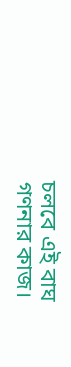চলবে এই বাঘ গণনার কাজ।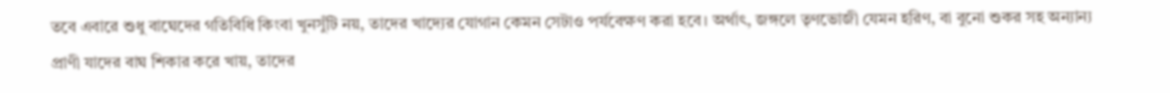তবে এবারে শুধু বাঘেদের গতিবিধি কিংবা খুনসুঁটি নয়, তাদের খাদ্যের যোগান কেমন সেটাও পর্যবেক্ষণ করা হবে। অর্থাৎ, জঙ্গলে তৃণভোজী যেমন হরিণ, বা বুনো শুকর সহ অন্যান্য প্রাণী যাদের বাঘ শিকার করে খায়, তাদের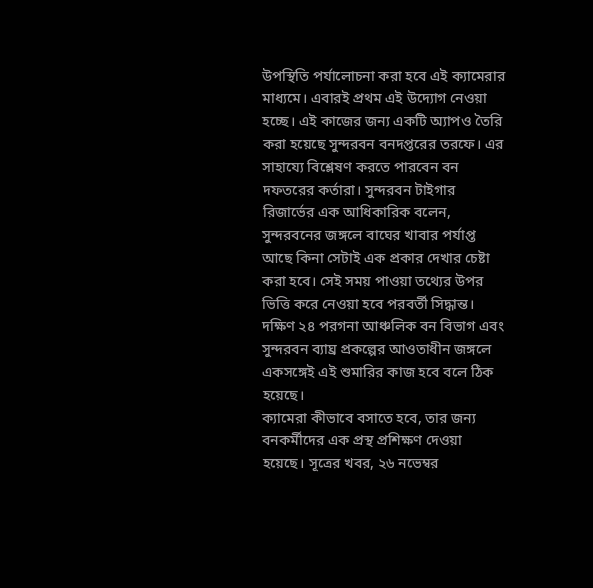উপস্থিতি পর্যালোচনা করা হবে এই ক্যামেরার মাধ্যমে। এবারই প্রথম এই উদ্যোগ নেওয়া হচ্ছে। এই কাজের জন্য একটি অ্যাপও তৈরি করা হয়েছে সুন্দরবন বনদপ্তরের তরফে। এর সাহায্যে বিশ্লেষণ করতে পারবেন বন দফতরের কর্তারা। সুন্দরবন টাইগার রিজার্ভের এক আধিকারিক বলেন, সুন্দরবনের জঙ্গলে বাঘের খাবার পর্যাপ্ত আছে কিনা সেটাই এক প্রকার দেখার চেষ্টা করা হবে। সেই সময় পাওয়া তথ্যের উপর ভিত্তি করে নেওয়া হবে পরবর্তী সিদ্ধান্ত। দক্ষিণ ২৪ পরগনা আঞ্চলিক বন বিভাগ এবং সুন্দরবন ব্যাঘ্র প্রকল্পের আওতাধীন জঙ্গলে একসঙ্গেই এই শুমারির কাজ হবে বলে ঠিক হয়েছে।
ক্যামেরা কীভাবে বসাতে হবে, তার জন্য বনকর্মীদের এক প্রস্থ প্রশিক্ষণ দেওয়া হয়েছে। সূত্রের খবর, ২৬ নভেম্বর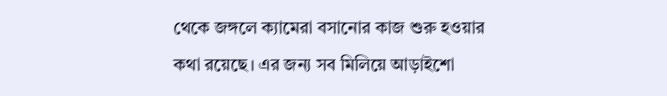থেকে জঙ্গলে ক্যামেরা বসানোর কাজ শুরু হওয়ার কথা রয়েছে। এর জন্য সব মিলিয়ে আড়াইশো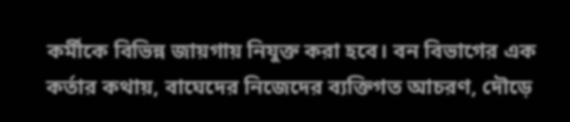কর্মীকে বিভিন্ন জায়গায় নিযুক্ত করা হবে। বন বিভাগের এক কর্তার কথায়, বাঘেদের নিজেদের ব্যক্তিগত আচরণ, দৌড়ে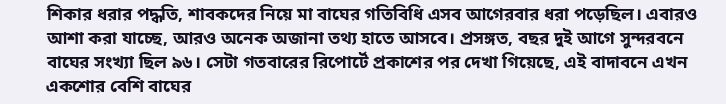শিকার ধরার পদ্ধতি, শাবকদের নিয়ে মা বাঘের গতিবিধি এসব আগেরবার ধরা পড়েছিল। এবারও আশা করা যাচ্ছে, আরও অনেক অজানা তথ্য হাতে আসবে। প্রসঙ্গত, বছর দুই আগে সুন্দরবনে বাঘের সংখ্যা ছিল ৯৬। সেটা গতবারের রিপোর্টে প্রকাশের পর দেখা গিয়েছে, এই বাদাবনে এখন একশোর বেশি বাঘের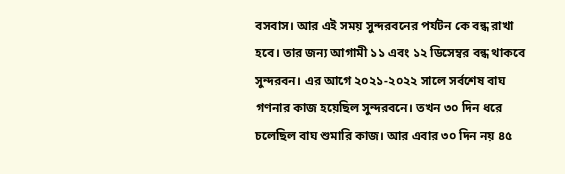বসবাস। আর এই সময় সুন্দরবনের পর্যটন কে বন্ধ রাখা হবে। তার জন্য আগামী ১১ এবং ১২ ডিসেম্বর বন্ধ থাকবে সুন্দরবন। এর আগে ২০২১-২০২২ সালে সর্বশেষ বাঘ গণনার কাজ হয়েছিল সুন্দরবনে। তখন ৩০ দিন ধরে চলেছিল বাঘ শুমারি কাজ। আর এবার ৩০ দিন নয় ৪৫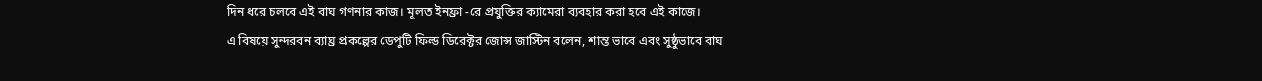দিন ধরে চলবে এই বাঘ গণনার কাজ। মূলত ইনফ্রা -রে প্রযুক্তির ক্যামেরা ব্যবহার করা হবে এই কাজে।
এ বিষয়ে সুন্দরবন ব্যাঘ্র প্রকল্পের ডেপুটি ফিল্ড ডিরেক্টর জোন্স জাস্টিন বলেন, শান্ত ভাবে এবং সুষ্ঠুভাবে বাঘ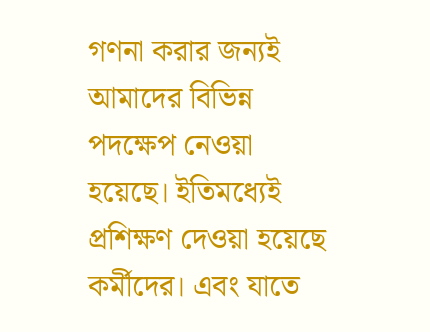গণনা করার জন্যই আমাদের বিভিন্ন পদক্ষেপ নেওয়া হয়েছে। ইতিমধ্যেই প্রশিক্ষণ দেওয়া হয়েছে কর্মীদের। এবং যাতে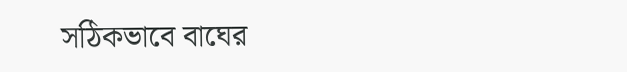সঠিকভাবে বাঘের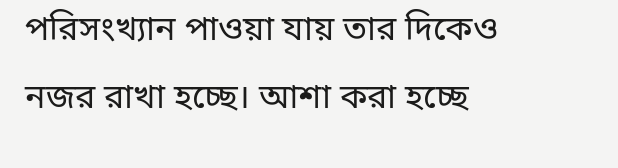পরিসংখ্যান পাওয়া যায় তার দিকেও নজর রাখা হচ্ছে। আশা করা হচ্ছে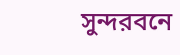সুন্দরবনে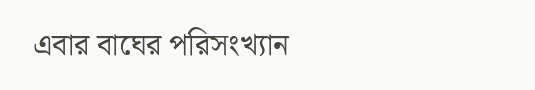এবার বাঘের পরিসংখ্যান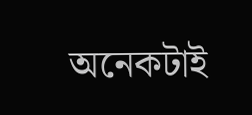অনেকটাই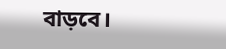বাড়বে।